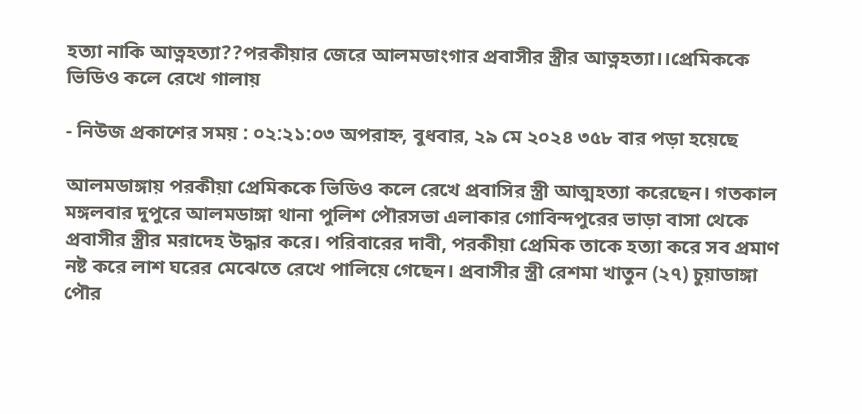হত্যা নাকি আত্নহত্যা??পরকীয়ার জেরে আলমডাংগার প্রবাসীর স্ত্রীর আত্নহত্যা।।প্রেমিককে ভিডিও কলে রেখে গালায়

- নিউজ প্রকাশের সময় : ০২:২১:০৩ অপরাহ্ন, বুধবার, ২৯ মে ২০২৪ ৩৫৮ বার পড়া হয়েছে

আলমডাঙ্গায় পরকীয়া প্রেমিককে ভিডিও কলে রেখে প্রবাসির স্ত্রী আত্মহত্যা করেছেন। গতকাল মঙ্গলবার দুপুরে আলমডাঙ্গা থানা পুলিশ পৌরসভা এলাকার গোবিন্দপুরের ভাড়া বাসা থেকে প্রবাসীর স্ত্রীর মরাদেহ উদ্ধার করে। পরিবারের দাবী, পরকীয়া প্রেমিক তাকে হত্যা করে সব প্রমাণ নষ্ট করে লাশ ঘরের মেঝেতে রেখে পালিয়ে গেছেন। প্রবাসীর স্ত্রী রেশমা খাতুন (২৭) চুয়াডাঙ্গা পৌর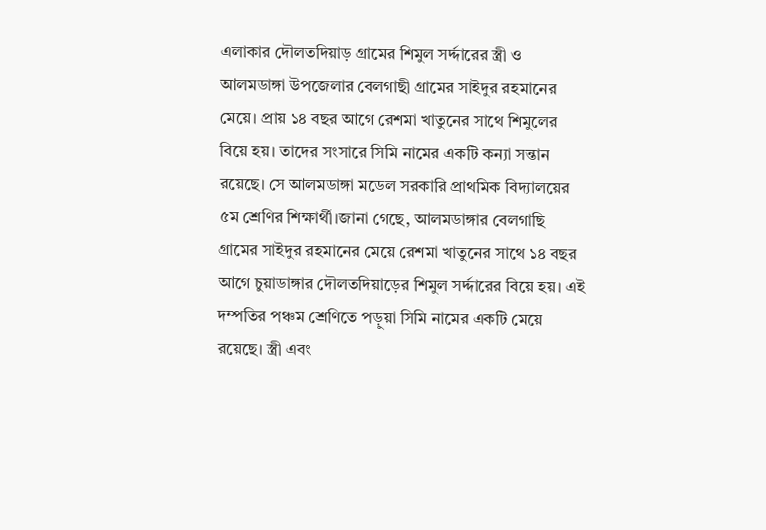এলাকার দৌলতদিয়াড় গ্রামের শিমুল সর্দ্দারের স্ত্রী ও আলমডাঙ্গা উপজেলার বেলগাছী গ্রামের সাইদুর রহমানের মেয়ে। প্রায় ১৪ বছর আগে রেশমা খাতুনের সাথে শিমুলের বিয়ে হয়। তাদের সংসারে সিমি নামের একটি কন্যা সন্তান রয়েছে। সে আলমডাঙ্গা মডেল সরকারি প্রাথমিক বিদ্যালয়ের ৫ম শ্রেণির শিক্ষার্থী।জানা গেছে, আলমডাঙ্গার বেলগাছি গ্রামের সাইদুর রহমানের মেয়ে রেশমা খাতুনের সাথে ১৪ বছর আগে চুয়াডাঙ্গার দৌলতদিয়াড়ের শিমুল সর্দ্দারের বিয়ে হয়। এই দম্পতির পঞ্চম শ্রেণিতে পড়ুয়া সিমি নামের একটি মেয়ে রয়েছে। স্ত্রী এবং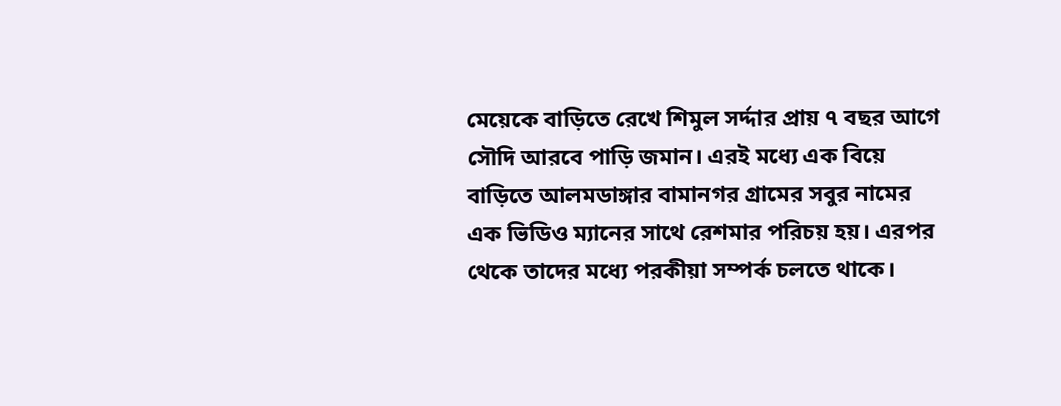মেয়েকে বাড়িতে রেখে শিমুল সর্দ্দার প্রায় ৭ বছর আগে সৌদি আরবে পাড়ি জমান। এরই মধ্যে এক বিয়ে বাড়িতে আলমডাঙ্গার বামানগর গ্রামের সবুর নামের এক ভিডিও ম্যানের সাথে রেশমার পরিচয় হয়। এরপর থেকে তাদের মধ্যে পরকীয়া সম্পর্ক চলতে থাকে।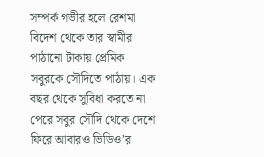সম্পর্ক গভীর হলে রেশমা বিদেশ থেকে তার স্বামীর পাঠানো টাকায় প্রেমিক সবুরকে সৌদিতে পাঠায়। এক বছর থেকে সুবিধা করতে না পেরে সবুর সৌদি থেকে দেশে ফিরে আবারও ভিডিও’র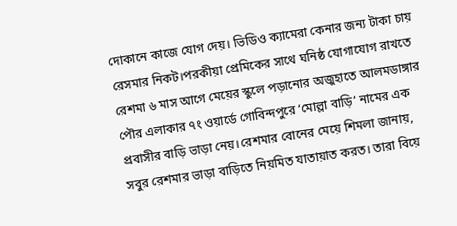দোকানে কাজে যোগ দেয়। ভিডিও ক্যামেরা কেনার জন্য টাকা চায় রেসমার নিকট।পরকীয়া প্রেমিকের সাথে ঘনিষ্ঠ যোগাযোগ রাখতে রেশমা ৬ মাস আগে মেয়ের স্কুলে পড়ানোর অজুহাতে আলমডাঙ্গার পৌর এলাকার ৭ং ওয়ার্ডে গোবিন্দপুরে ‘মোল্লা বাড়ি’ নামের এক প্রবাসীর বাড়ি ভাড়া নেয়।রেশমার বোনের মেয়ে শিমলা জানায়, সবুর রেশমার ভাড়া বাড়িতে নিয়মিত যাতায়াত করত। তারা বিয়ে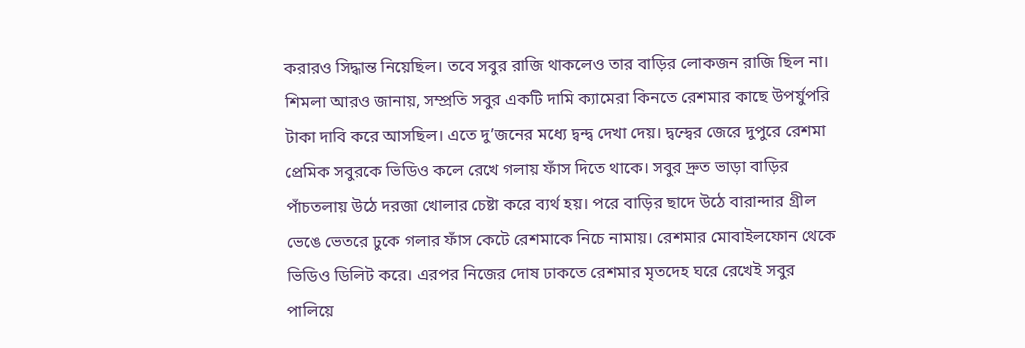করারও সিদ্ধান্ত নিয়েছিল। তবে সবুর রাজি থাকলেও তার বাড়ির লোকজন রাজি ছিল না। শিমলা আরও জানায়, সম্প্রতি সবুর একটি দামি ক্যামেরা কিনতে রেশমার কাছে উপর্যুপরি টাকা দাবি করে আসছিল। এতে দু’জনের মধ্যে দ্বন্দ্ব দেখা দেয়। দ্বন্দ্বের জেরে দুপুরে রেশমা প্রেমিক সবুরকে ভিডিও কলে রেখে গলায় ফাঁস দিতে থাকে। সবুর দ্রুত ভাড়া বাড়ির পাঁচতলায় উঠে দরজা খোলার চেষ্টা করে ব্যর্থ হয়। পরে বাড়ির ছাদে উঠে বারান্দার গ্রীল ভেঙে ভেতরে ঢুকে গলার ফাঁস কেটে রেশমাকে নিচে নামায়। রেশমার মোবাইলফোন থেকে ভিডিও ডিলিট করে। এরপর নিজের দোষ ঢাকতে রেশমার মৃতদেহ ঘরে রেখেই সবুর পালিয়ে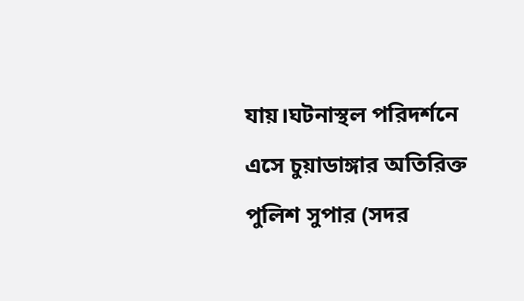যায়।ঘটনাস্থল পরিদর্শনে এসে চুয়াডাঙ্গার অতিরিক্ত পুলিশ সুপার (সদর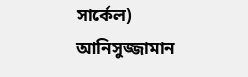সার্কেল) আনিসুজ্জামান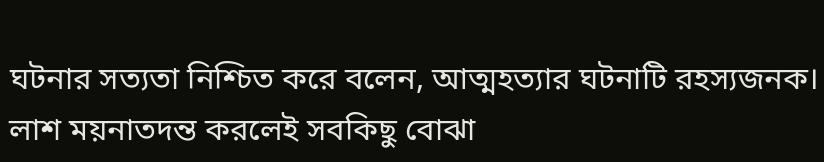ঘটনার সত্যতা নিশ্চিত করে বলেন, আত্মহত্যার ঘটনাটি রহস্যজনক। লাশ ময়নাতদন্ত করলেই সবকিছু বোঝা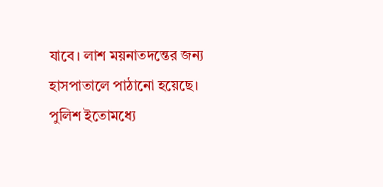যাবে। লাশ ময়নাতদন্তের জন্য হাসপাতালে পাঠানো হয়েছে। পুলিশ ইতোমধ্যে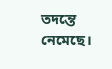তদন্তে নেমেছে।